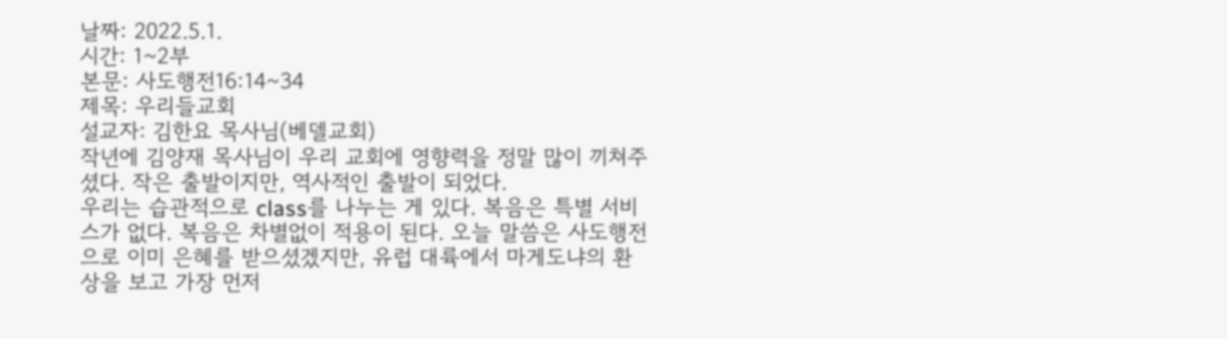날짜: 2022.5.1.
시간: 1~2부
본문: 사도행전16:14~34
제목: 우리들교회
설교자: 김한요 목사님(베델교회)
작년에 김양재 목사님이 우리 교회에 영향력을 정말 많이 끼쳐주셨다. 작은 출발이지만, 역사적인 출발이 되었다.
우리는 습관적으로 class를 나누는 게 있다. 복음은 특별 서비스가 없다. 복음은 차별없이 적용이 된다. 오늘 말씀은 사도행전으로 이미 은혜를 받으셨겠지만, 유럽 대륙에서 마게도냐의 환상을 보고 가장 먼저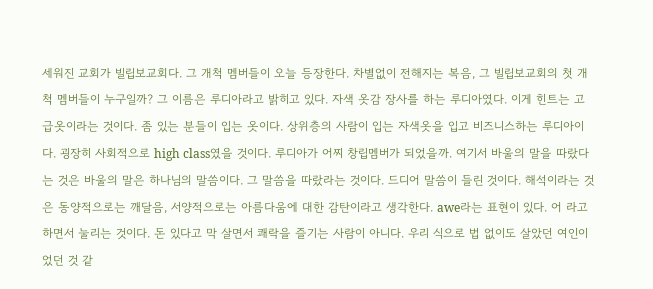세워진 교회가 빌립보교회다. 그 개척 멤버들이 오늘 등장한다. 차별없이 전해지는 복음, 그 빌립보교회의 첫 개척 멤버들이 누구일까? 그 이름은 루디아라고 밝히고 있다. 자색 옷감 장사를 하는 루디아였다. 이게 힌트는 고급옷이라는 것이다. 좀 있는 분들이 입는 옷이다. 상위층의 사람이 입는 자색옷을 입고 비즈니스하는 루디아이다. 굉장히 사회적으로 high class였을 것이다. 루디아가 어찌 창립멤버가 되었을까. 여기서 바울의 말을 따랐다는 것은 바울의 말은 하나님의 말씀이다. 그 말씀을 따랐라는 것이다. 드디어 말씀이 들린 것이다. 해석이라는 것은 동양적으로는 깨달음, 서양적으로는 아름다움에 대한 감탄이라고 생각한다. awe라는 표현이 있다. 어 라고 하면서 눌리는 것이다. 돈 있다고 막 살면서 쾌락을 즐기는 사람이 아니다. 우리 식으로 법 없이도 살았던 여인이었던 것 같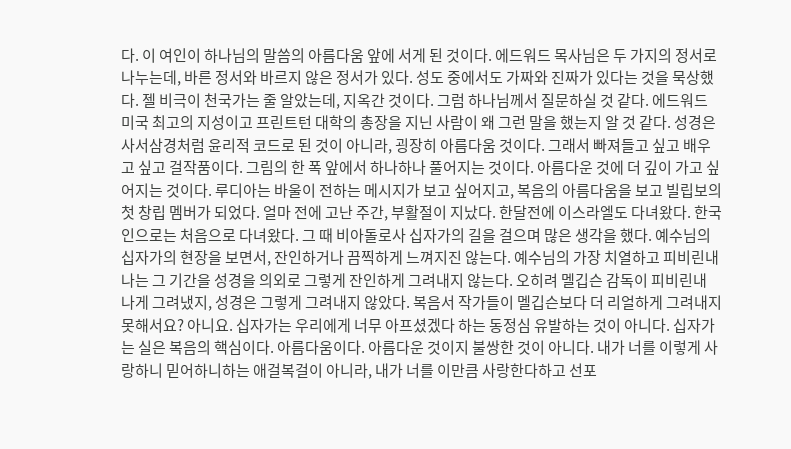다. 이 여인이 하나님의 말씀의 아름다움 앞에 서게 된 것이다. 에드워드 목사님은 두 가지의 정서로 나누는데, 바른 정서와 바르지 않은 정서가 있다. 성도 중에서도 가짜와 진짜가 있다는 것을 묵상했다. 젤 비극이 천국가는 줄 알았는데, 지옥간 것이다. 그럼 하나님께서 질문하실 것 같다. 에드워드 미국 최고의 지성이고 프린트턴 대학의 총장을 지닌 사람이 왜 그런 말을 했는지 알 것 같다. 성경은 사서삼경처럼 윤리적 코드로 된 것이 아니라, 굉장히 아름다움 것이다. 그래서 빠져들고 싶고 배우고 싶고 걸작품이다. 그림의 한 폭 앞에서 하나하나 풀어지는 것이다. 아름다운 것에 더 깊이 가고 싶어지는 것이다. 루디아는 바울이 전하는 메시지가 보고 싶어지고, 복음의 아름다움을 보고 빌립보의 첫 창립 멤버가 되었다. 얼마 전에 고난 주간, 부활절이 지났다. 한달전에 이스라엘도 다녀왔다. 한국인으로는 처음으로 다녀왔다. 그 때 비아돌로사 십자가의 길을 걸으며 많은 생각을 했다. 예수님의 십자가의 현장을 보면서, 잔인하거나 끔찍하게 느껴지진 않는다. 예수님의 가장 치열하고 피비린내 나는 그 기간을 성경을 의외로 그렇게 잔인하게 그려내지 않는다. 오히려 멜깁슨 감독이 피비린내 나게 그려냈지, 성경은 그렇게 그려내지 않았다. 복음서 작가들이 멜깁슨보다 더 리얼하게 그려내지 못해서요? 아니요. 십자가는 우리에게 너무 아프셨겠다 하는 동정심 유발하는 것이 아니다. 십자가는 실은 복음의 핵심이다. 아름다움이다. 아름다운 것이지 불쌍한 것이 아니다. 내가 너를 이렇게 사랑하니 믿어하니하는 애걸복걸이 아니라, 내가 너를 이만큼 사랑한다하고 선포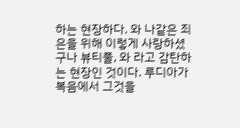하는 현장하다. 와 나같은 죄은을 위해 이렇게 사랑하셨구나 뷰티풀, 와 라고 감탄하는 현장인 것이다. 루디아가 복음에서 그것을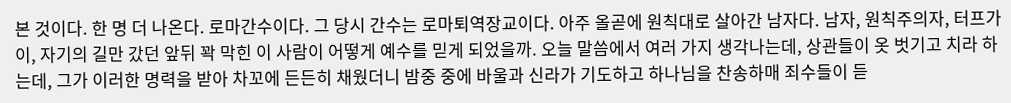본 것이다. 한 명 더 나온다. 로마간수이다. 그 당시 간수는 로마퇴역장교이다. 아주 올곧에 원칙대로 살아간 남자다. 남자, 원칙주의자, 터프가이, 자기의 길만 갔던 앞뒤 꽉 막힌 이 사람이 어떻게 예수를 믿게 되었을까. 오늘 말씀에서 여러 가지 생각나는데, 상관들이 옷 벗기고 치라 하는데, 그가 이러한 명력을 받아 차꼬에 든든히 채웠더니 밤중 중에 바울과 신라가 기도하고 하나님을 찬송하매 죄수들이 듣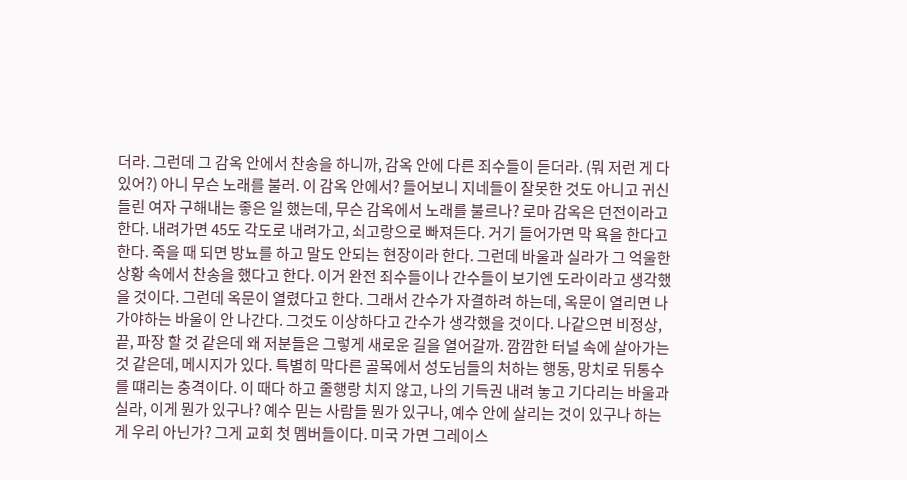더라. 그런데 그 감옥 안에서 찬송을 하니까, 감옥 안에 다른 죄수들이 듣더라. (뭐 저런 게 다 있어?) 아니 무슨 노래를 불러. 이 감옥 안에서? 들어보니 지네들이 잘못한 것도 아니고 귀신들린 여자 구해내는 좋은 일 했는데, 무슨 감옥에서 노래를 불르나? 로마 감옥은 던전이라고 한다. 내려가면 45도 각도로 내려가고, 쇠고랑으로 빠져든다. 거기 들어가면 막 욕을 한다고 한다. 죽을 때 되면 방뇨를 하고 말도 안되는 현장이라 한다. 그런데 바울과 실라가 그 억울한 상황 속에서 찬송을 했다고 한다. 이거 완전 죄수들이나 간수들이 보기엔 도라이라고 생각했을 것이다. 그런데 옥문이 열렸다고 한다. 그래서 간수가 자결하려 하는데, 옥문이 열리면 나가야하는 바울이 안 나간다. 그것도 이상하다고 간수가 생각했을 것이다. 나같으면 비정상, 끝, 파장 할 것 같은데 왜 저분들은 그렇게 새로운 길을 열어갈까. 깜깜한 터널 속에 살아가는 것 같은데, 메시지가 있다. 특별히 막다른 골목에서 성도님들의 처하는 행동, 망치로 뒤통수를 떄리는 충격이다. 이 때다 하고 줄행랑 치지 않고, 나의 기득권 내려 놓고 기다리는 바울과 실라, 이게 뭔가 있구나? 예수 믿는 사람들 뭔가 있구나, 예수 안에 살리는 것이 있구나 하는 게 우리 아닌가? 그게 교회 첫 멤버들이다. 미국 가면 그레이스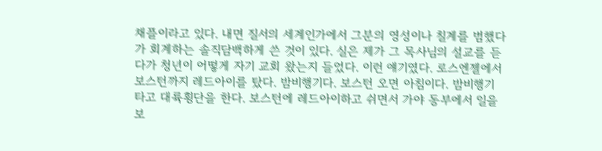채플이라고 있다. 내면 질서의 세계인가에서 그분의 영성이나 칠계를 범했다가 회계하는 솔직담백하게 쓴 것이 있다. 실은 제가 그 목사님의 설교를 듣다가 청년이 어떻게 자기 교회 왔는지 들었다. 이런 얘기였다. 로스엔젤에서 보스턴까지 레드아이를 탔다. 밤비행기다. 보스턴 오면 아침이다. 밤비행기 타고 대륙횡단을 한다. 보스턴에 레드아이하고 쉬면서 가야 동부에서 일을 보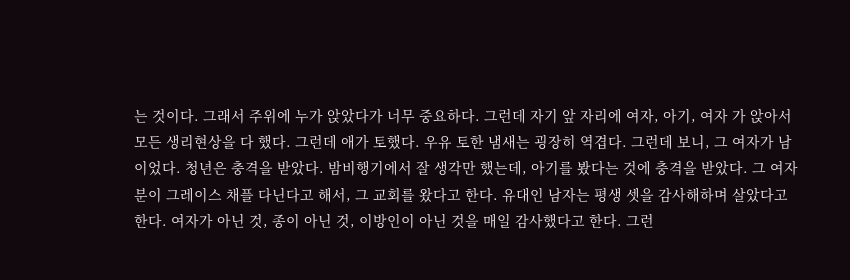는 것이다. 그래서 주위에 누가 앉았다가 너무 중요하다. 그런데 자기 앞 자리에 여자, 아기, 여자 가 앉아서 모든 생리현상을 다 했다. 그런데 애가 토했다. 우유 토한 냄새는 굉장히 역겹다. 그런데 보니, 그 여자가 남이었다. 청년은 충격을 받았다. 밤비행기에서 잘 생각만 했는데, 아기를 봤다는 것에 충격을 받았다. 그 여자분이 그레이스 채플 다닌다고 해서, 그 교회를 왔다고 한다. 유대인 남자는 평생 셋을 감사해하며 살았다고 한다. 여자가 아닌 것, 종이 아닌 것, 이방인이 아닌 것을 매일 감사했다고 한다. 그런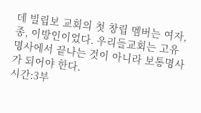데 빌립보 교회의 첫 창립 멤버는 여자, 종, 이방인이었다. 우리들교회는 고유명사에서 끝나는 것이 아니라 보통명사가 되어야 한다.
시간:3부